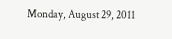Monday, August 29, 2011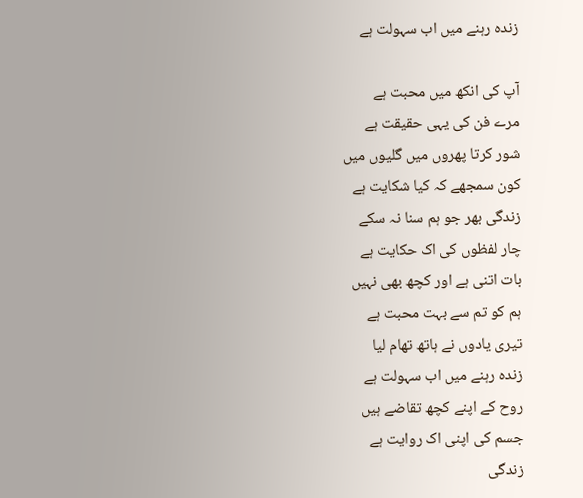زندہ رہنے میں اب سہولت ہے

آپ کی انکھ میں محبت ہے
مرے فن کی یہی حقیقت ہے
شور کرتا پھروں میں گلیوں میں
کون سمجھے کہ کیا شکایت ہے
زندگی بھر جو ہم سنا نہ سکے
چار لفظوں کی اک حکایت ہے
بات اتنی ہے اور کچھ بھی نہیں
ہم کو تم سے بہت محبت ہے
تیری یادوں نے ہاتھ تھام لیا
زندہ رہنے میں اب سہولت ہے
روح کے اپنے کچھ تقاضے ہیں
جسم کی اپنی اک روایت ہے
زندگی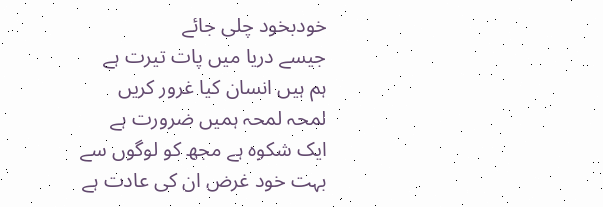خودبخود چلی جائے
جیسے دریا میں پات تیرت ہے
ہم ہیں انسان کیا غرور کریں
لمحہ لمحہ ہمیں ضرورت ہے
ایک شکوہ ہے مجھ کو لوگوں سے
بہت خود غرض ان کی عادت ہے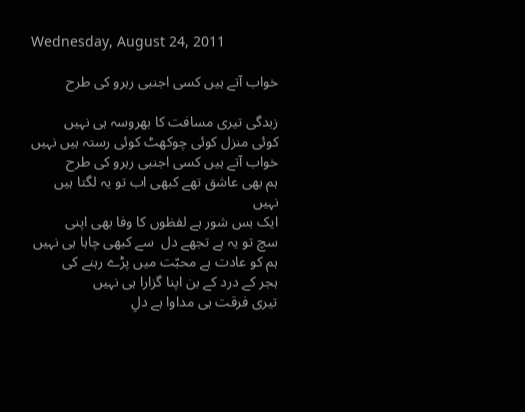Wednesday, August 24, 2011

خواب آتے ہیں کسی اجنبی رہرو کی طرح

زبدگی تیری مسافت کا بھروسہ ہی نہیں
کوئی منزل کوئی چوکھٹ کوئی رستہ ہیں نہیں
خواب آتے ہیں کسی اجنبی رہرو کی طرح
ہم بھی عاشق تھے کبھی اب تو یہ لگتا ہیں نہیں
ایک بس شور ہے لفظوں کا وفا بھی اپنی
سچ تو یہ ہے تجھے دل  سے کبھی چاہا ہی نہیں
ہم کو عادت ہے محبّت میں پڑے رہنے کی
ہجر کے درد کے بن اپنا گزارا ہی نہیں
تیری فرقت ہی مداوا ہے دلِ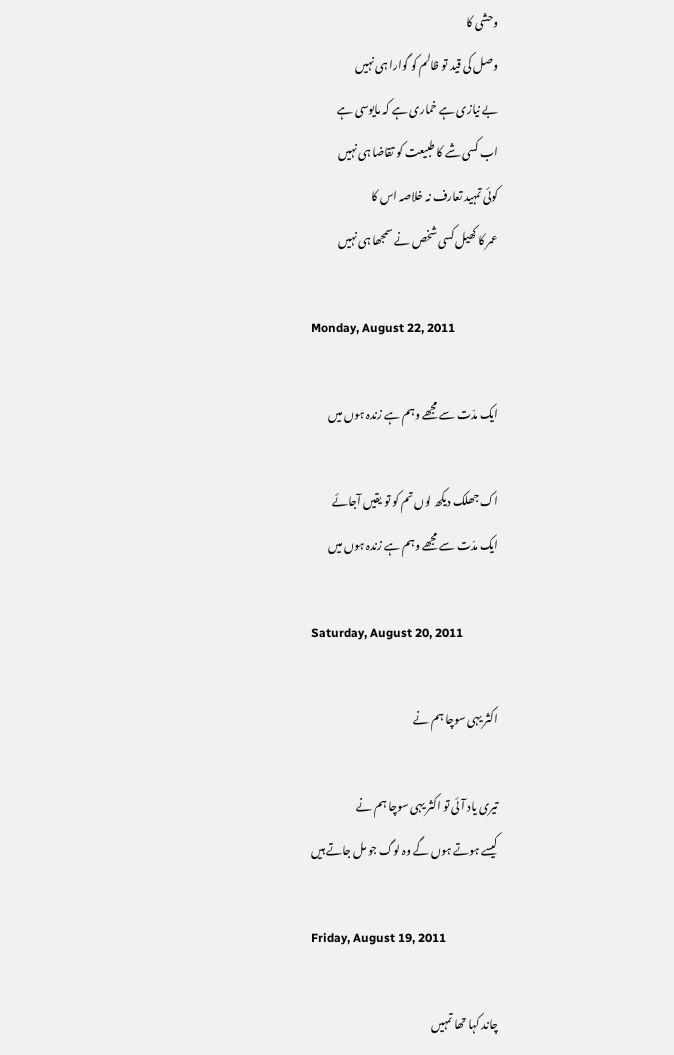وحشی کا
وصل کی قید تو ظالم کو گوارا ہی نہیں
بے نیازی ہے خماری ہے کہ مایوسی ہے
اب کسی شے کا طبیعت کو تقاضا ہی نہیں
کوئی تمہید تعارف نہ خلاصہ اس کا
عمر کا کھیل کسی شخص نے سمجھا ہی نہیں

Monday, August 22, 2011

ایک مدّت سے مجھے وہم ہے زندہ ہوں میں

اک جھلک دیکھ لوں تم کو تو یقیں آجائے
ایک مدّت سے مجھے وہم ہے زندہ ہوں میں

Saturday, August 20, 2011

اکثر یہی سوچا ہم نے

تیری یاد آئی تو اکثر یہی سوچا ہم نے
کیسے ہوتے ہوں گے وہ لوگ جو مل جاتے ہیں

Friday, August 19, 2011

چاند کہا تھا تمہیں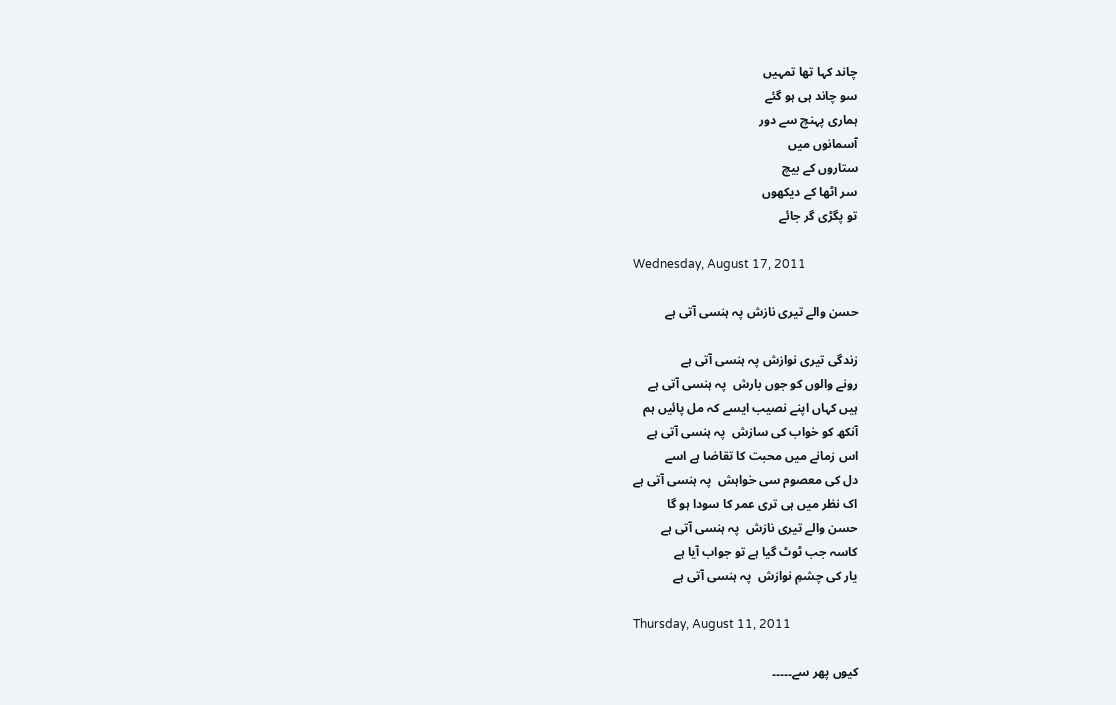چاند کہا تھا تمہیں
سو چاند ہی ہو گئے
ہماری پہنچ سے دور
آسمانوں میں
ستاروں کے بیچ
سر اٹھا کے دیکھوں
تو پگڑی گر جائے

Wednesday, August 17, 2011

حسن والے تیری نازش پہ ہنسی آتی ہے

زندگی تیری نوازش پہ ہنسی آتی ہے
رونے والوں کو جوں بارش  پہ ہنسی آتی ہے
ہیں کہاں اپنے نصیب ایسے کہ مل پائیں ہم
آنکھ کو خواب کی سازش  پہ ہنسی آتی ہے
اس زمانے میں محبت کا تقاضا ہے اسے
دل کی معصوم سی خواہش  پہ ہنسی آتی ہے
اک نظر میں ہی تری عمر کا سودا ہو گا
حسن والے تیری نازش  پہ ہنسی آتی ہے
کاسہ جب ٹوٹ گیا ہے تو جواب آیا ہے
یار کی چشمِ نوازش  پہ ہنسی آتی ہے

Thursday, August 11, 2011

کیوں پھر سے۔۔۔۔۔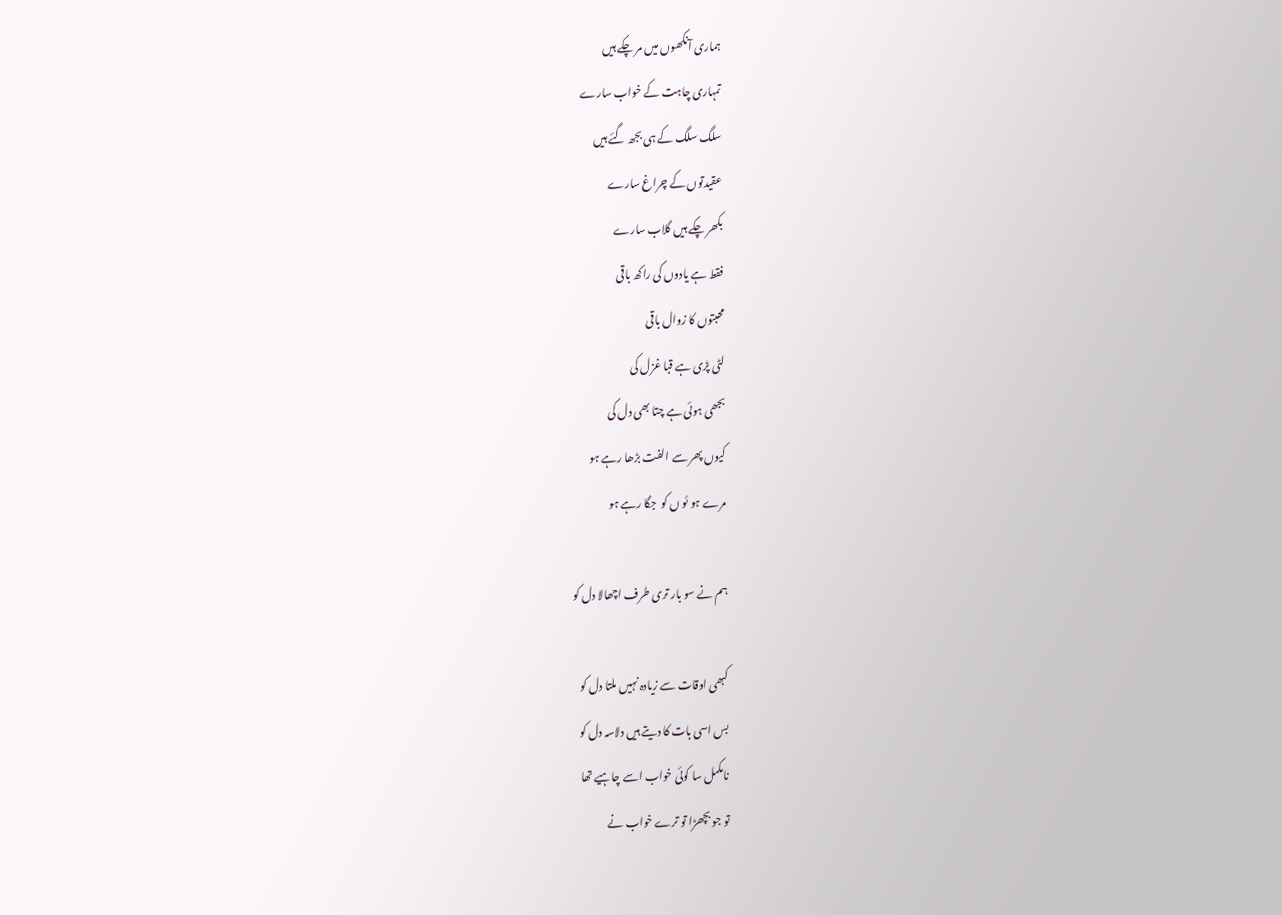ہماری آنکھوں میں مر چکے ہیں
تمہاری چاہت کے خواب سارے
سلگ سلگ کے ہی بجھ گئے ہیں
عقیدتوں کے چراغ سارے
بکھر چکے ہیں گلاب سارے
فقط ہے یادوں کی راکھ باقی
محبتوں کا زوال باقی
لٹی پڑی ہے قبا غزل کی
بجھی ہوئی ہے چتا بھی دل کی
کیوں پھر سے الفت بڑھا رہے ہو
مرے ہو ئو ں کو  جگا رہے ہو

ہم نے سو بار تری طرف اچھالا دل کو

کبھی اوقات سے زیادہ نہیں ملتا دل کو
بس اسی بات کا دیتے ہیں دلاسہ دل کو
نامکمل سا کوئی خواب اسے چاہیے تھا
تو جو بچھڑا تو ترے خواب نے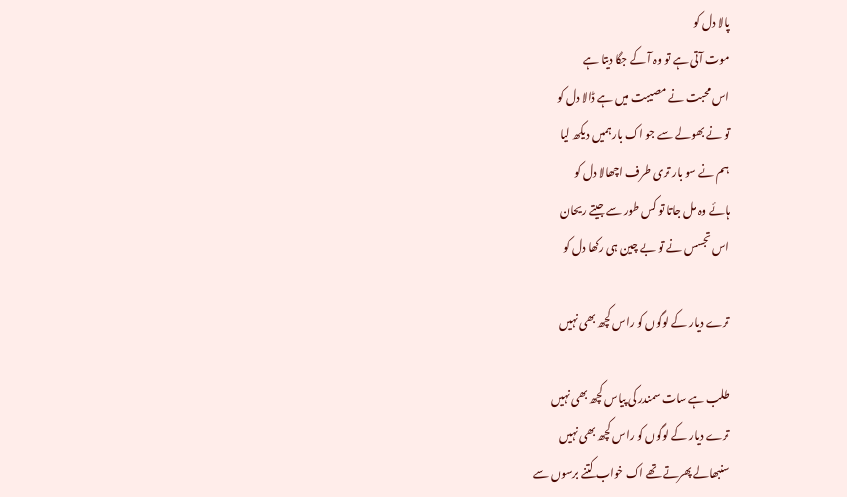پالا دل کو
موت آتی ہے تو وہ آ کے جگا دیتا ہے
اس محبت نے مصیبت میں ہے ڈالا دل کو
تو نے بھولے سے جو اک بار ہمیں دیکھ لیا
ہم نے سو بار تری طرف اچھالا دل کو
ہائے وہ مل جاتا تو کس طور سے جیتے ریحان
اس تجسس نے تو بے چین ہی رکھا دل کو

ترے دیار کے لوگوں کو راس کچھ بھی نہیں

طلب ہے سات سمندر کی پیاس کچھ بھی نہیں
ترے دیار کے لوگوں کو راس کچھ بھی نہیں
سنبھالے پھرتے تھے اک خواب کتنے برسوں سے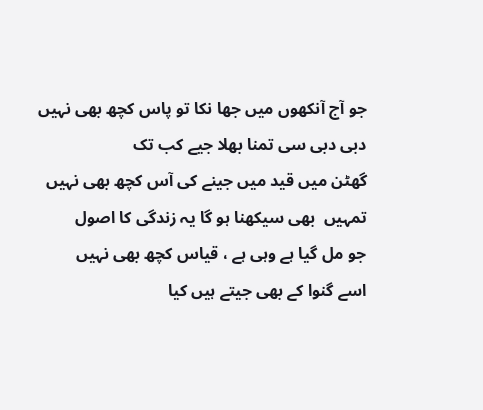جو آج آنکھوں میں جھا نکا تو پاس کچھ بھی نہیں
دبی دبی سی تمنا بھلا جیے کب تک
گھٹن میں قید میں جینے کی آس کچھ بھی نہیں
تمہیں  بھی سیکھنا ہو گا یہ زندگی کا اصول
جو مل گیا ہے وہی ہے ، قیاس کچھ بھی نہیں
اسے گنوا کے بھی جیتے ہیں کیا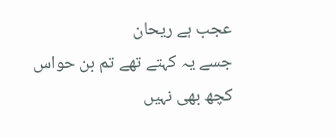عجب ہے ریحان
جسے یہ کہتے تھے تم بن حواس کچھ بھی نہیں